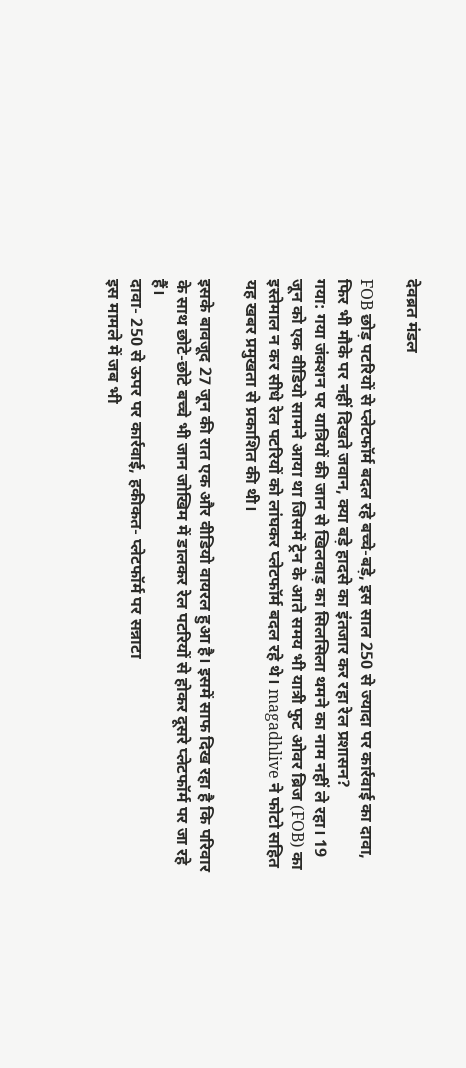देवब्रत मंडल

FOB छोड़ पटरियों से प्लेटफॉर्म बदल रहे बच्चे-बड़े, इस साल 250 से ज्यादा पर कार्रवाई का दावा, फिर भी मौके पर नहीं दिखते जवान, क्या बड़े हादसे का इंतजार कर रहा रेल प्रशासन?
गया: गया जंक्शन पर यात्रियों की जान से खिलवाड़ का सिलसिला थमने का नाम नहीं ले रहा। 19 जून को एक वीडियो सामने आया था जिसमें ट्रेन के आते समय भी यात्री फुट ओवर ब्रिज (FOB) का इस्तेमाल न कर सीधे रेल पटरियों को लांघकर प्लेटफॉर्म बदल रहे थे। magadhlive ने फोटो सहित यह खबर प्रमुखता से प्रकाशित की थी।

इसके बावजूद 27 जून की रात एक और वीडियो वायरल हुआ है। इसमें साफ दिख रहा है कि परिवार के साथ छोटे-छोटे बच्चे भी जान जोखिम में डालकर रेल पटरियों से होकर दूसरे प्लेटफॉर्म पर जा रहे हैं।
दावा- 250 से ऊपर पर कार्रवाई, हकीकत- प्लेटफॉर्म पर सन्नाटा
इस मामले में जब भी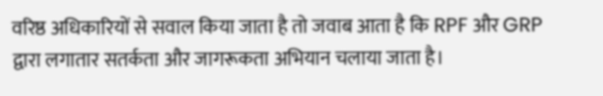वरिष्ठ अधिकारियों से सवाल किया जाता है तो जवाब आता है कि RPF और GRP द्वारा लगातार सतर्कता और जागरूकता अभियान चलाया जाता है।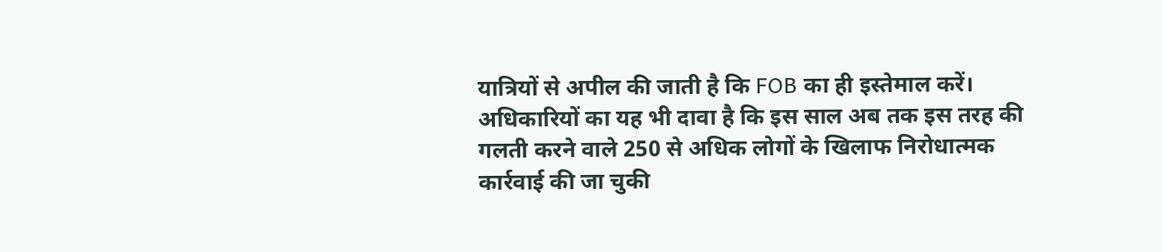यात्रियों से अपील की जाती है कि FOB का ही इस्तेमाल करें।
अधिकारियों का यह भी दावा है कि इस साल अब तक इस तरह की गलती करने वाले 250 से अधिक लोगों के खिलाफ निरोधात्मक कार्रवाई की जा चुकी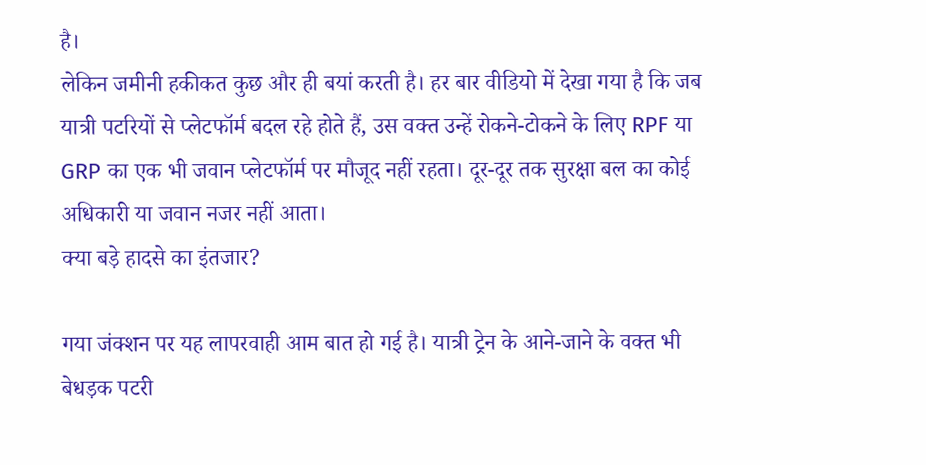है।
लेकिन जमीनी हकीकत कुछ और ही बयां करती है। हर बार वीडियो में देखा गया है कि जब यात्री पटरियों से प्लेटफॉर्म बदल रहे होते हैं, उस वक्त उन्हें रोकने-टोकने के लिए RPF या GRP का एक भी जवान प्लेटफॉर्म पर मौजूद नहीं रहता। दूर-दूर तक सुरक्षा बल का कोई अधिकारी या जवान नजर नहीं आता।
क्या बड़े हादसे का इंतजार?

गया जंक्शन पर यह लापरवाही आम बात हो गई है। यात्री ट्रेन के आने-जाने के वक्त भी बेधड़क पटरी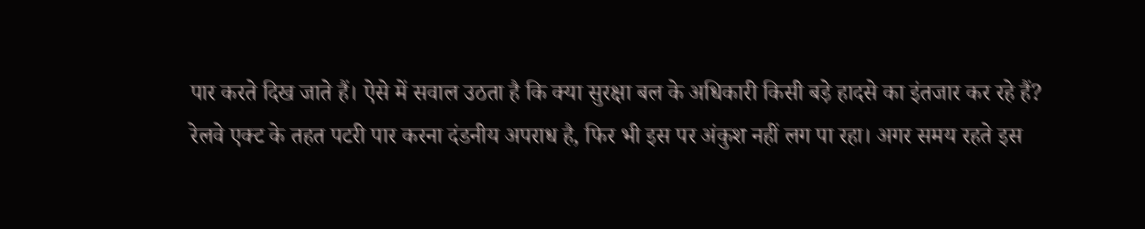पार करते दिख जाते हैं। ऐसे में सवाल उठता है कि क्या सुरक्षा बल के अधिकारी किसी बड़े हादसे का इंतजार कर रहे हैं?
रेलवे एक्ट के तहत पटरी पार करना दंडनीय अपराध है, फिर भी इस पर अंकुश नहीं लग पा रहा। अगर समय रहते इस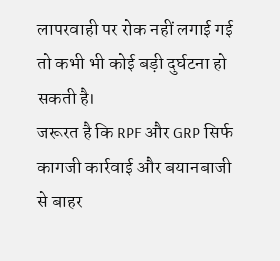लापरवाही पर रोक नहीं लगाई गई तो कभी भी कोई बड़ी दुर्घटना हो सकती है।
जरूरत है कि RPF और GRP सिर्फ कागजी कार्रवाई और बयानबाजी से बाहर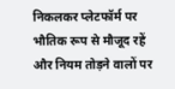निकलकर प्लेटफॉर्म पर भौतिक रूप से मौजूद रहें और नियम तोड़ने वालों पर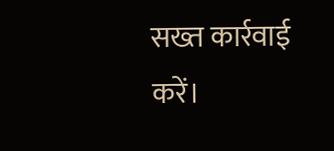सख्त कार्रवाई करें।